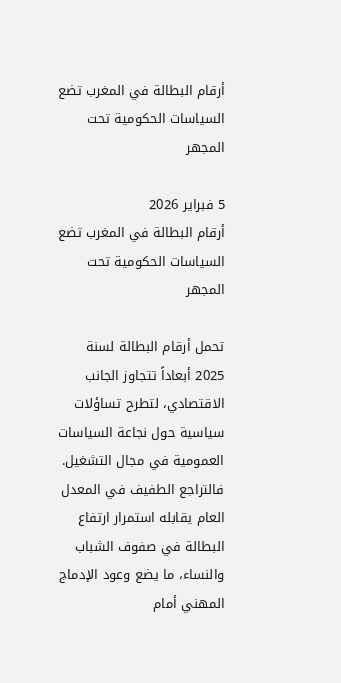أرقام البطالة في المغرب تضع السياسات الحكومية تحت المجهر

5 فبراير 2026
أرقام البطالة في المغرب تضع السياسات الحكومية تحت المجهر

تحمل أرقام البطالة لسنة 2025 أبعاداً تتجاوز الجانب الاقتصادي، لتطرح تساؤلات سياسية حول نجاعة السياسات العمومية في مجال التشغيل. فالتراجع الطفيف في المعدل العام يقابله استمرار ارتفاع البطالة في صفوف الشباب والنساء، ما يضع وعود الإدماج المهني أمام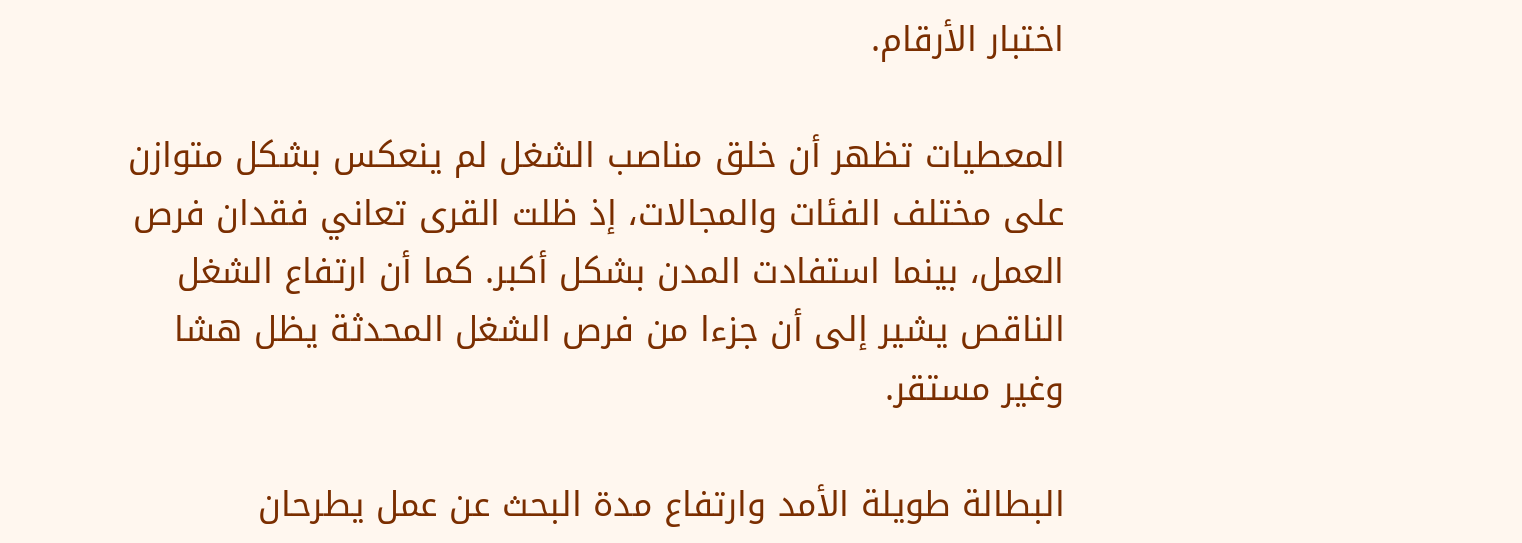اختبار الأرقام.

المعطيات تظهر أن خلق مناصب الشغل لم ينعكس بشكل متوازن على مختلف الفئات والمجالات، إذ ظلت القرى تعاني فقدان فرص العمل، بينما استفادت المدن بشكل أكبر. كما أن ارتفاع الشغل الناقص يشير إلى أن جزءا من فرص الشغل المحدثة يظل هشا وغير مستقر.

البطالة طويلة الأمد وارتفاع مدة البحث عن عمل يطرحان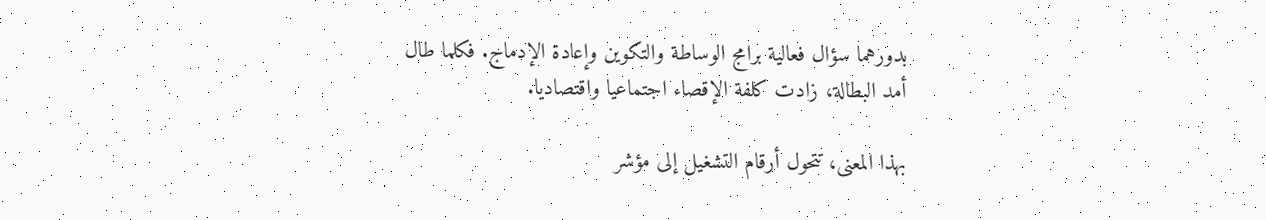بدورهما سؤال فعالية برامج الوساطة والتكوين وإعادة الإدماج. فكلما طال أمد البطالة، زادت كلفة الإقصاء اجتماعيا واقتصاديا.

بهذا المعنى، تتحول أرقام التشغيل إلى مؤشر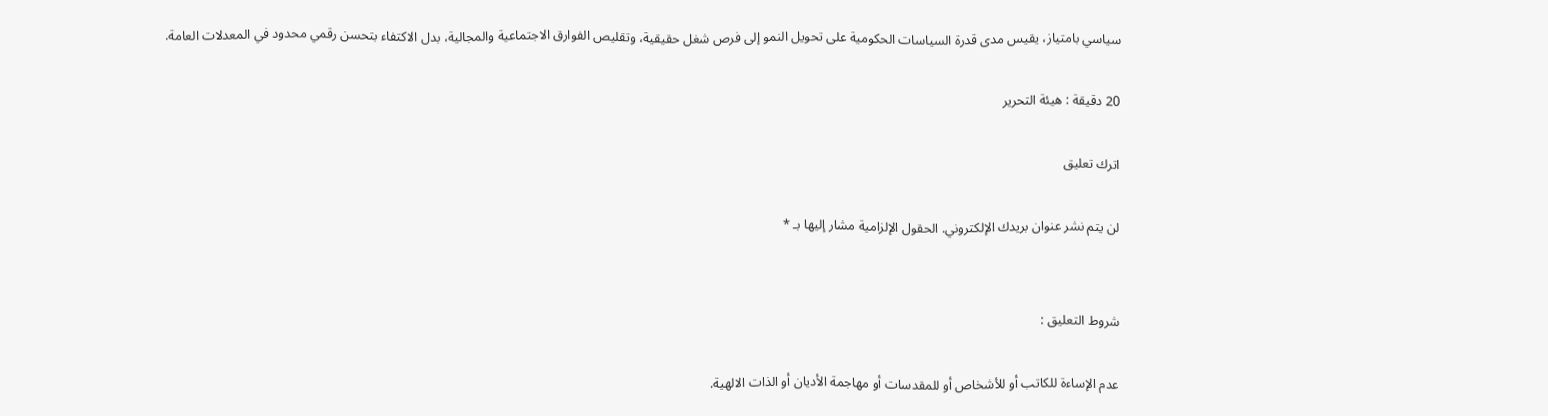سياسي بامتياز، يقيس مدى قدرة السياسات الحكومية على تحويل النمو إلى فرص شغل حقيقية، وتقليص الفوارق الاجتماعية والمجالية، بدل الاكتفاء بتحسن رقمي محدود في المعدلات العامة.

20 دقيقة : هيئة التحرير

اترك تعليق

لن يتم نشر عنوان بريدك الإلكتروني. الحقول الإلزامية مشار إليها بـ *


شروط التعليق :

عدم الإساءة للكاتب أو للأشخاص أو للمقدسات أو مهاجمة الأديان أو الذات الالهية.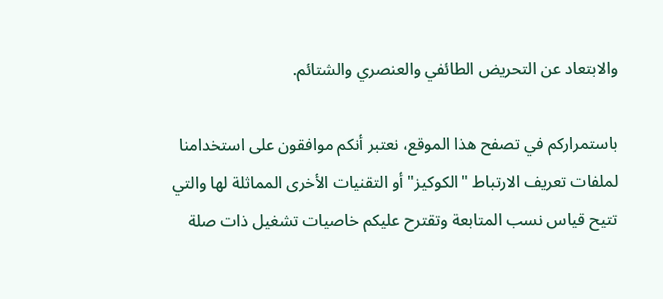والابتعاد عن التحريض الطائفي والعنصري والشتائم.

باستمراركم في تصفح هذا الموقع، نعتبر أنكم موافقون على استخدامنا لملفات تعريف الارتباط "الكوكيز" أو التقنيات الأخرى المماثلة لها والتي تتيح قياس نسب المتابعة وتقترح عليكم خاصيات تشغيل ذات صلة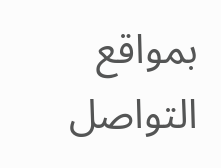بمواقع التواصل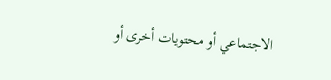الاجتماعي أو محتويات أخرى أو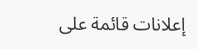إعلانات قائمة على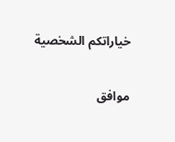خياراتكم الشخصية

موافق